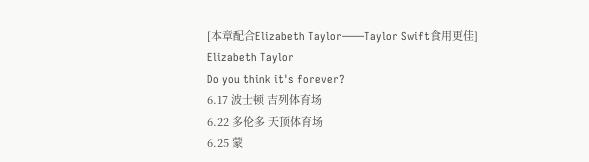[本章配合Elizabeth Taylor——Taylor Swift食用更佳]
Elizabeth Taylor
Do you think it's forever?
6.17 波士顿 吉列体育场
6.22 多伦多 天顶体育场
6.25 蒙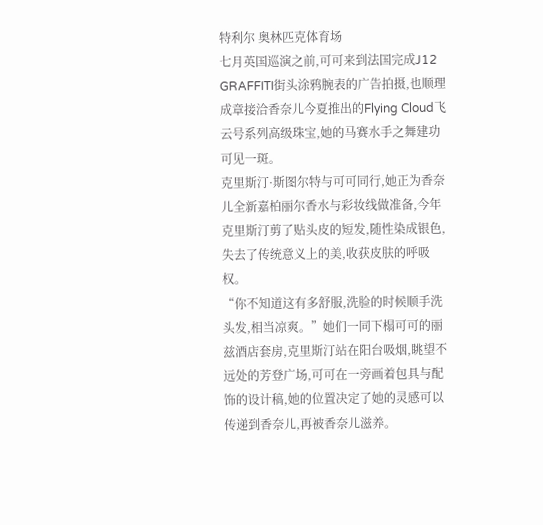特利尔 奥林匹克体育场
七月英国巡演之前,可可来到法国完成J12 GRAFFITI街头涂鸦腕表的广告拍摄,也顺理成章接洽香奈儿今夏推出的Flying Cloud飞云号系列高级珠宝,她的马赛水手之舞建功可见一斑。
克里斯汀·斯图尔特与可可同行,她正为香奈儿全新嘉柏丽尔香水与彩妆线做准备,今年克里斯汀剪了贴头皮的短发,随性染成银色,失去了传统意义上的美,收获皮肤的呼吸权。
“你不知道这有多舒服,洗脸的时候顺手洗头发,相当凉爽。”她们一同下榻可可的丽兹酒店套房,克里斯汀站在阳台吸烟,眺望不远处的芳登广场,可可在一旁画着包具与配饰的设计稿,她的位置决定了她的灵感可以传递到香奈儿,再被香奈儿滋养。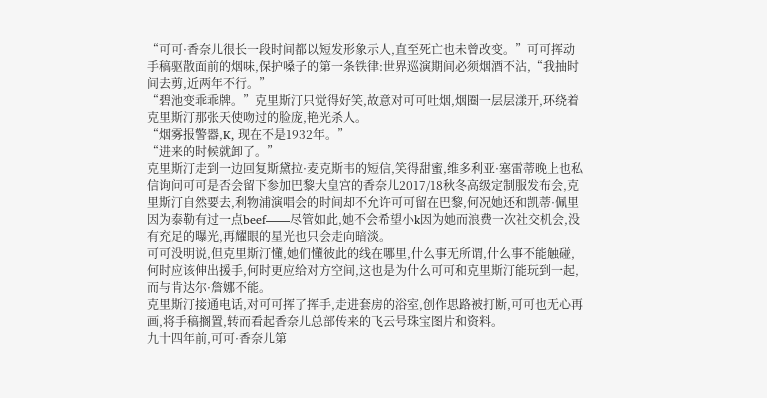“可可·香奈儿很长一段时间都以短发形象示人,直至死亡也未曾改变。”可可挥动手稿驱散面前的烟味,保护嗓子的第一条铁律:世界巡演期间必须烟酒不沾,“我抽时间去剪,近两年不行。”
“碧池变乖乖牌。”克里斯汀只觉得好笑,故意对可可吐烟,烟圈一层层漾开,环绕着克里斯汀那张天使吻过的脸庞,艳光杀人。
“烟雾报警器,K, 现在不是1932年。”
“进来的时候就卸了。”
克里斯汀走到一边回复斯黛拉·麦克斯韦的短信,笑得甜蜜,维多利亚·塞雷蒂晚上也私信询问可可是否会留下参加巴黎大皇宫的香奈儿2017/18秋冬高级定制服发布会,克里斯汀自然要去,利物浦演唱会的时间却不允许可可留在巴黎,何况她还和凯蒂·佩里因为泰勒有过一点beef——尽管如此,她不会希望小k因为她而浪费一次社交机会,没有充足的曝光,再耀眼的星光也只会走向暗淡。
可可没明说,但克里斯汀懂,她们懂彼此的线在哪里,什么事无所谓,什么事不能触碰,何时应该伸出援手,何时更应给对方空间,这也是为什么可可和克里斯汀能玩到一起,而与肯达尔·詹娜不能。
克里斯汀接通电话,对可可挥了挥手,走进套房的浴室,创作思路被打断,可可也无心再画,将手稿搁置,转而看起香奈儿总部传来的飞云号珠宝图片和资料。
九十四年前,可可·香奈儿第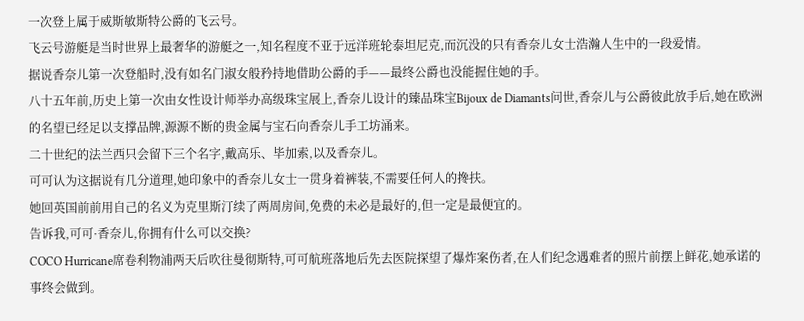一次登上属于威斯敏斯特公爵的飞云号。
飞云号游艇是当时世界上最奢华的游艇之一,知名程度不亚于远洋班轮泰坦尼克,而沉没的只有香奈儿女士浩瀚人生中的一段爱情。
据说香奈儿第一次登船时,没有如名门淑女般矜持地借助公爵的手——最终公爵也没能握住她的手。
八十五年前,历史上第一次由女性设计师举办高级珠宝展上,香奈儿设计的臻品珠宝Bijoux de Diamants问世,香奈儿与公爵彼此放手后,她在欧洲的名望已经足以支撑品牌,源源不断的贵金属与宝石向香奈儿手工坊涌来。
二十世纪的法兰西只会留下三个名字,戴高乐、毕加索,以及香奈儿。
可可认为这据说有几分道理,她印象中的香奈儿女士一贯身着裤装,不需要任何人的搀扶。
她回英国前前用自己的名义为克里斯汀续了两周房间,免费的未必是最好的,但一定是最便宜的。
告诉我,可可·香奈儿,你拥有什么可以交换?
COCO Hurricane席卷利物浦两天后吹往曼彻斯特,可可航班落地后先去医院探望了爆炸案伤者,在人们纪念遇难者的照片前摆上鲜花,她承诺的事终会做到。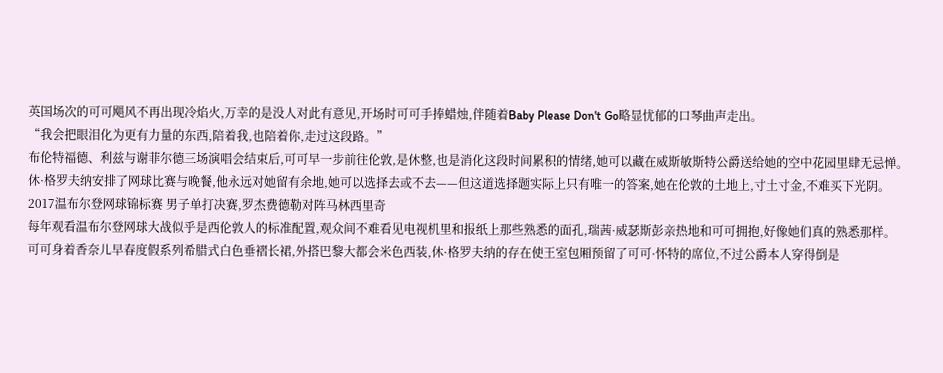英国场次的可可飓风不再出现冷焰火,万幸的是没人对此有意见,开场时可可手捧蜡烛,伴随着Baby Please Don't Go略显忧郁的口琴曲声走出。
“我会把眼泪化为更有力量的东西,陪着我,也陪着你,走过这段路。”
布伦特福德、利兹与谢菲尔德三场演唱会结束后,可可早一步前往伦敦,是休整,也是消化这段时间累积的情绪,她可以藏在威斯敏斯特公爵送给她的空中花园里肆无忌惮。
休·格罗夫纳安排了网球比赛与晚餐,他永远对她留有余地,她可以选择去或不去——但这道选择题实际上只有唯一的答案,她在伦敦的土地上,寸土寸金,不难买下光阴。
2017温布尔登网球锦标赛 男子单打决赛,罗杰费德勒对阵马林西里奇
每年观看温布尔登网球大战似乎是西伦敦人的标准配置,观众间不难看见电视机里和报纸上那些熟悉的面孔,瑞茜·威瑟斯彭亲热地和可可拥抱,好像她们真的熟悉那样。
可可身着香奈儿早春度假系列希腊式白色垂褶长裙,外搭巴黎大都会米色西装,休·格罗夫纳的存在使王室包厢预留了可可·怀特的席位,不过公爵本人穿得倒是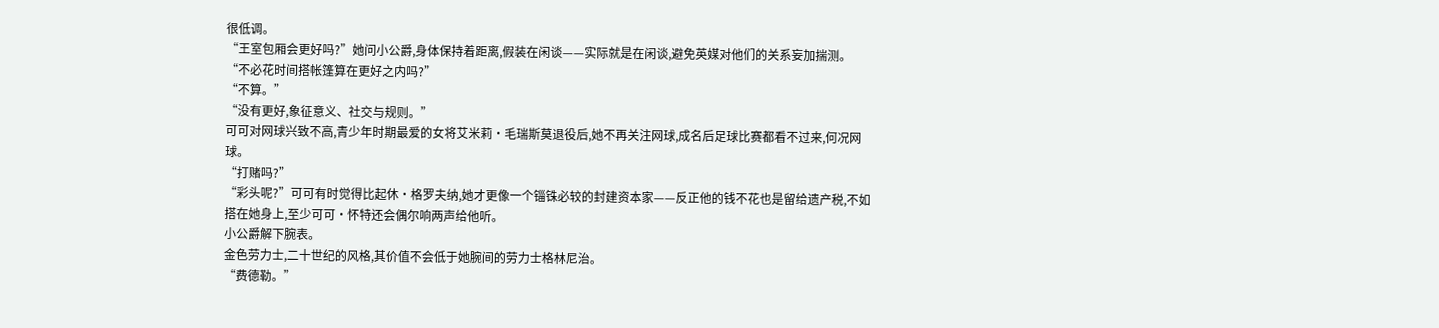很低调。
“王室包厢会更好吗?”她问小公爵,身体保持着距离,假装在闲谈——实际就是在闲谈,避免英媒对他们的关系妄加揣测。
“不必花时间搭帐篷算在更好之内吗?”
“不算。”
“没有更好,象征意义、社交与规则。”
可可对网球兴致不高,青少年时期最爱的女将艾米莉·毛瑞斯莫退役后,她不再关注网球,成名后足球比赛都看不过来,何况网球。
“打赌吗?”
“彩头呢?”可可有时觉得比起休·格罗夫纳,她才更像一个锱铢必较的封建资本家——反正他的钱不花也是留给遗产税,不如搭在她身上,至少可可·怀特还会偶尔响两声给他听。
小公爵解下腕表。
金色劳力士,二十世纪的风格,其价值不会低于她腕间的劳力士格林尼治。
“费德勒。”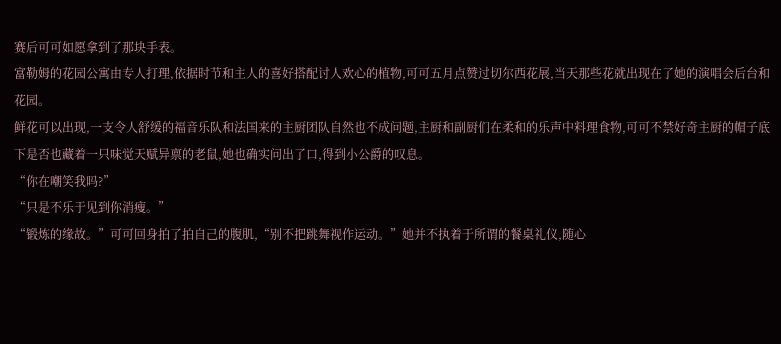赛后可可如愿拿到了那块手表。
富勒姆的花园公寓由专人打理,依据时节和主人的喜好搭配讨人欢心的植物,可可五月点赞过切尔西花展,当天那些花就出现在了她的演唱会后台和花园。
鲜花可以出现,一支令人舒缓的福音乐队和法国来的主厨团队自然也不成问题,主厨和副厨们在柔和的乐声中料理食物,可可不禁好奇主厨的帽子底下是否也藏着一只味觉天赋异禀的老鼠,她也确实问出了口,得到小公爵的叹息。
“你在嘲笑我吗?”
“只是不乐于见到你消瘦。”
“锻炼的缘故。”可可回身拍了拍自己的腹肌,“别不把跳舞视作运动。”她并不执着于所谓的餐桌礼仪,随心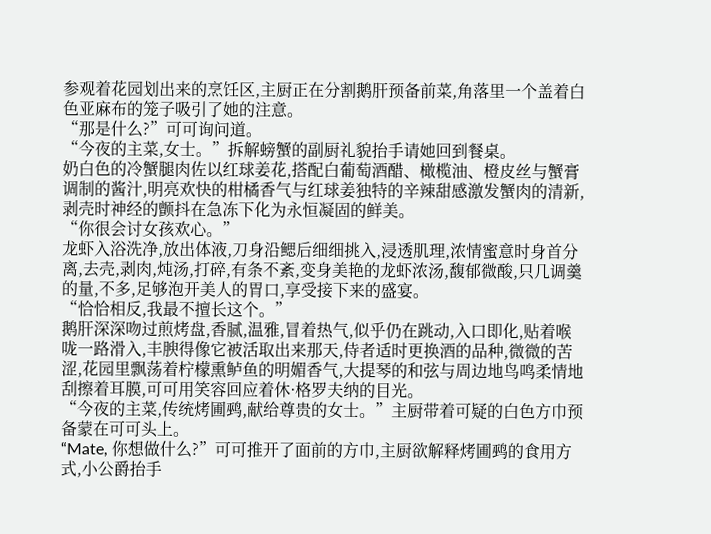参观着花园划出来的烹饪区,主厨正在分割鹅肝预备前菜,角落里一个盖着白色亚麻布的笼子吸引了她的注意。
“那是什么?”可可询问道。
“今夜的主菜,女士。”拆解螃蟹的副厨礼貌抬手请她回到餐桌。
奶白色的冷蟹腿肉佐以红球姜花,搭配白葡萄酒醋、橄榄油、橙皮丝与蟹膏调制的酱汁,明亮欢快的柑橘香气与红球姜独特的辛辣甜感激发蟹肉的清新,剥壳时神经的颤抖在急冻下化为永恒凝固的鲜美。
“你很会讨女孩欢心。”
龙虾入浴洗净,放出体液,刀身沿鳃后细细挑入,浸透肌理,浓情蜜意时身首分离,去壳,剥肉,炖汤,打碎,有条不紊,变身美艳的龙虾浓汤,馥郁微酸,只几调羹的量,不多,足够泡开美人的胃口,享受接下来的盛宴。
“恰恰相反,我最不擅长这个。”
鹅肝深深吻过煎烤盘,香腻,温雅,冒着热气,似乎仍在跳动,入口即化,贴着喉咙一路滑入,丰腴得像它被活取出来那天,侍者适时更换酒的品种,微微的苦涩,花园里飘荡着柠檬熏鲈鱼的明媚香气,大提琴的和弦与周边地鸟鸣柔情地刮擦着耳膜,可可用笑容回应着休·格罗夫纳的目光。
“今夜的主菜,传统烤圃鹀,献给尊贵的女士。”主厨带着可疑的白色方巾预备蒙在可可头上。
“Mate, 你想做什么?”可可推开了面前的方巾,主厨欲解释烤圃鹀的食用方式,小公爵抬手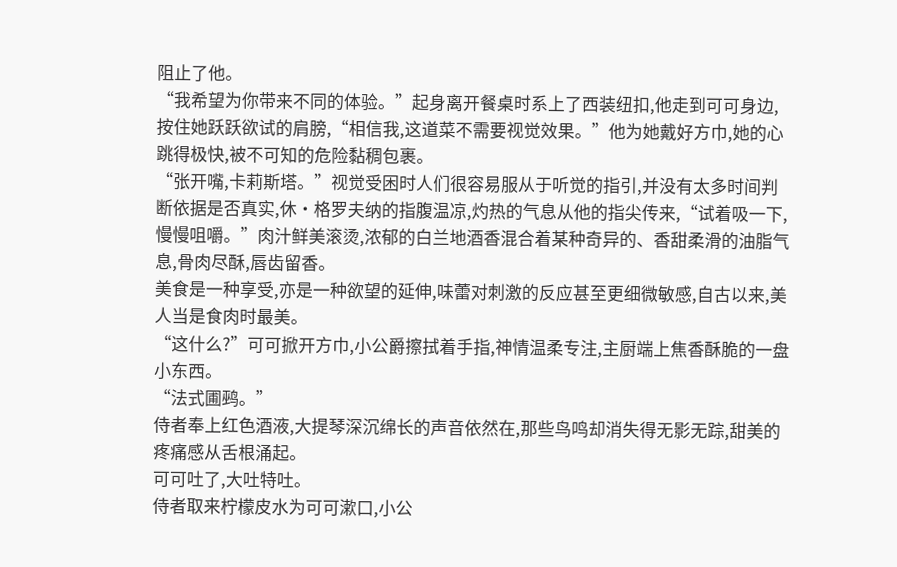阻止了他。
“我希望为你带来不同的体验。”起身离开餐桌时系上了西装纽扣,他走到可可身边,按住她跃跃欲试的肩膀,“相信我,这道菜不需要视觉效果。”他为她戴好方巾,她的心跳得极快,被不可知的危险黏稠包裹。
“张开嘴,卡莉斯塔。”视觉受困时人们很容易服从于听觉的指引,并没有太多时间判断依据是否真实,休·格罗夫纳的指腹温凉,灼热的气息从他的指尖传来,“试着吸一下,慢慢咀嚼。”肉汁鲜美滚烫,浓郁的白兰地酒香混合着某种奇异的、香甜柔滑的油脂气息,骨肉尽酥,唇齿留香。
美食是一种享受,亦是一种欲望的延伸,味蕾对刺激的反应甚至更细微敏感,自古以来,美人当是食肉时最美。
“这什么?”可可掀开方巾,小公爵擦拭着手指,神情温柔专注,主厨端上焦香酥脆的一盘小东西。
“法式圃鹀。”
侍者奉上红色酒液,大提琴深沉绵长的声音依然在,那些鸟鸣却消失得无影无踪,甜美的疼痛感从舌根涌起。
可可吐了,大吐特吐。
侍者取来柠檬皮水为可可漱口,小公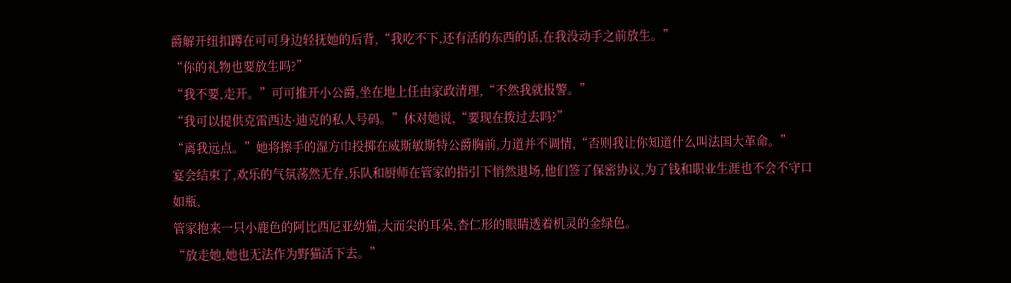爵解开纽扣蹲在可可身边轻抚她的后背,“我吃不下,还有活的东西的话,在我没动手之前放生。”
“你的礼物也要放生吗?”
“我不要,走开。”可可推开小公爵,坐在地上任由家政清理,“不然我就报警。”
“我可以提供克雷西达·迪克的私人号码。”休对她说,“要现在拨过去吗?”
“离我远点。”她将擦手的湿方巾投掷在威斯敏斯特公爵胸前,力道并不调情,“否则我让你知道什么叫法国大革命。”
宴会结束了,欢乐的气氛荡然无存,乐队和厨师在管家的指引下悄然退场,他们签了保密协议,为了钱和职业生涯也不会不守口如瓶,
管家抱来一只小鹿色的阿比西尼亚幼猫,大而尖的耳朵,杏仁形的眼睛透着机灵的金绿色。
“放走她,她也无法作为野猫活下去。”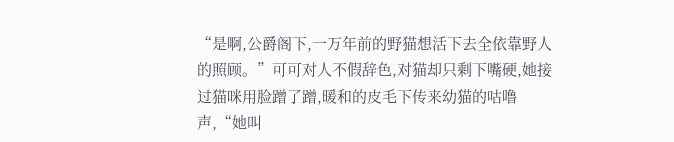“是啊,公爵阁下,一万年前的野猫想活下去全依靠野人的照顾。”可可对人不假辞色,对猫却只剩下嘴硬,她接过猫咪用脸蹭了蹭,暖和的皮毛下传来幼猫的咕噜声,“她叫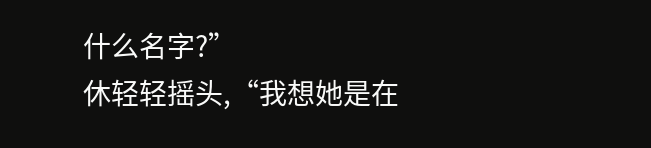什么名字?”
休轻轻摇头,“我想她是在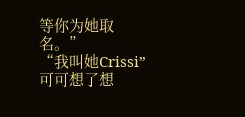等你为她取名。”
“我叫她Crissi”可可想了想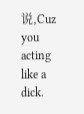说,Cuz you acting like a dick.